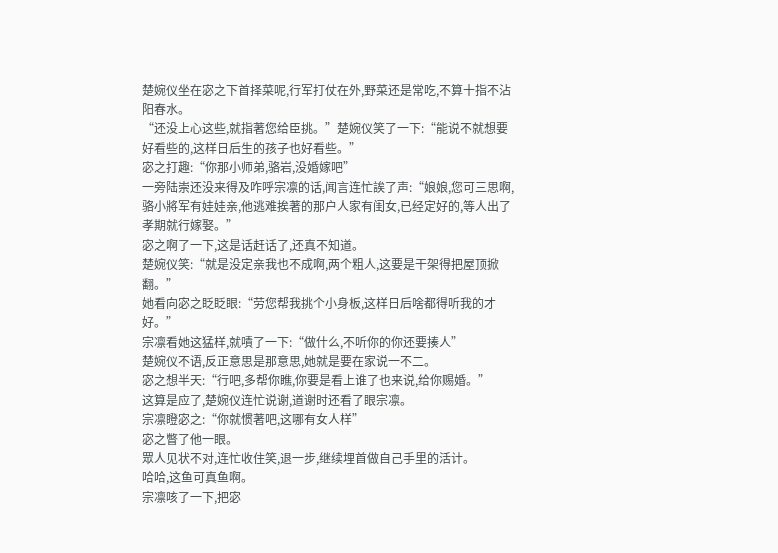楚婉仪坐在宓之下首择菜呢,行军打仗在外,野菜还是常吃,不算十指不沾阳春水。
“还没上心这些,就指著您给臣挑。”楚婉仪笑了一下:“能说不就想要好看些的,这样日后生的孩子也好看些。”
宓之打趣:“你那小师弟,骆岩,没婚嫁吧”
一旁陆崇还没来得及咋呼宗凛的话,闻言连忙誒了声:“娘娘,您可三思啊,骆小將军有娃娃亲,他逃难挨著的那户人家有闺女,已经定好的,等人出了孝期就行嫁娶。”
宓之啊了一下,这是话赶话了,还真不知道。
楚婉仪笑:“就是没定亲我也不成啊,两个粗人,这要是干架得把屋顶掀翻。”
她看向宓之眨眨眼:“劳您帮我挑个小身板,这样日后啥都得听我的才好。”
宗凛看她这猛样,就嘖了一下:“做什么,不听你的你还要揍人”
楚婉仪不语,反正意思是那意思,她就是要在家说一不二。
宓之想半天:“行吧,多帮你瞧,你要是看上谁了也来说,给你赐婚。”
这算是应了,楚婉仪连忙说谢,道谢时还看了眼宗凛。
宗凛瞪宓之:“你就惯著吧,这哪有女人样”
宓之瞥了他一眼。
眾人见状不对,连忙收住笑,退一步,继续埋首做自己手里的活计。
哈哈,这鱼可真鱼啊。
宗凛咳了一下,把宓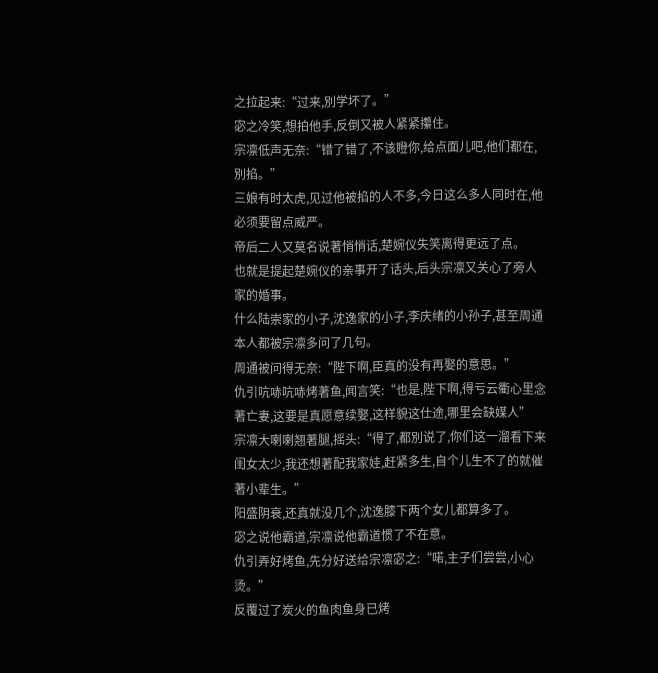之拉起来:“过来,別学坏了。”
宓之冷笑,想拍他手,反倒又被人紧紧攥住。
宗凛低声无奈:“错了错了,不该瞪你,给点面儿吧,他们都在,別掐。”
三娘有时太虎,见过他被掐的人不多,今日这么多人同时在,他必须要留点威严。
帝后二人又莫名说著悄悄话,楚婉仪失笑离得更远了点。
也就是提起楚婉仪的亲事开了话头,后头宗凛又关心了旁人家的婚事。
什么陆崇家的小子,沈逸家的小子,李庆绪的小孙子,甚至周通本人都被宗凛多问了几句。
周通被问得无奈:“陛下啊,臣真的没有再娶的意思。”
仇引吭哧吭哧烤著鱼,闻言笑:“也是,陛下啊,得亏云衢心里念著亡妻,这要是真愿意续娶,这样貌这仕途,哪里会缺媒人”
宗凛大喇喇翘著腿,摇头:“得了,都別说了,你们这一溜看下来闺女太少,我还想著配我家娃,赶紧多生,自个儿生不了的就催著小辈生。”
阳盛阴衰,还真就没几个,沈逸膝下两个女儿都算多了。
宓之说他霸道,宗凛说他霸道惯了不在意。
仇引弄好烤鱼,先分好送给宗凛宓之:“喏,主子们尝尝,小心烫。”
反覆过了炭火的鱼肉鱼身已烤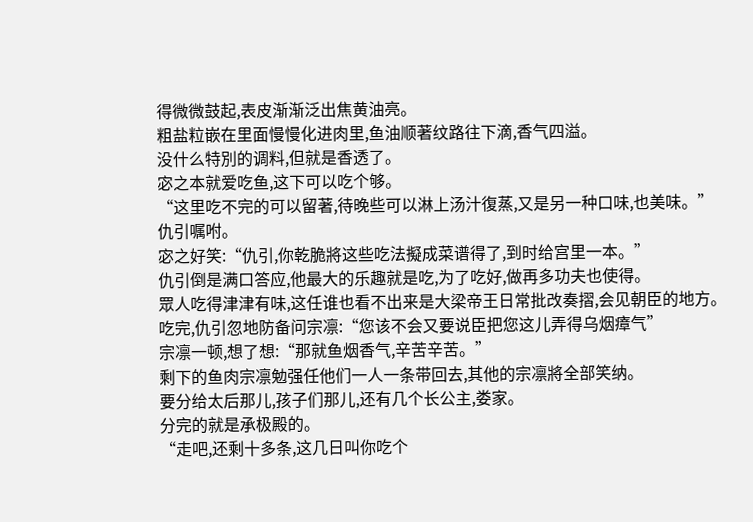得微微鼓起,表皮渐渐泛出焦黄油亮。
粗盐粒嵌在里面慢慢化进肉里,鱼油顺著纹路往下滴,香气四溢。
没什么特別的调料,但就是香透了。
宓之本就爱吃鱼,这下可以吃个够。
“这里吃不完的可以留著,待晚些可以淋上汤汁復蒸,又是另一种口味,也美味。”仇引嘱咐。
宓之好笑:“仇引,你乾脆將这些吃法擬成菜谱得了,到时给宫里一本。”
仇引倒是满口答应,他最大的乐趣就是吃,为了吃好,做再多功夫也使得。
眾人吃得津津有味,这任谁也看不出来是大梁帝王日常批改奏摺,会见朝臣的地方。
吃完,仇引忽地防备问宗凛:“您该不会又要说臣把您这儿弄得乌烟瘴气”
宗凛一顿,想了想:“那就鱼烟香气,辛苦辛苦。”
剩下的鱼肉宗凛勉强任他们一人一条带回去,其他的宗凛將全部笑纳。
要分给太后那儿,孩子们那儿,还有几个长公主,娄家。
分完的就是承极殿的。
“走吧,还剩十多条,这几日叫你吃个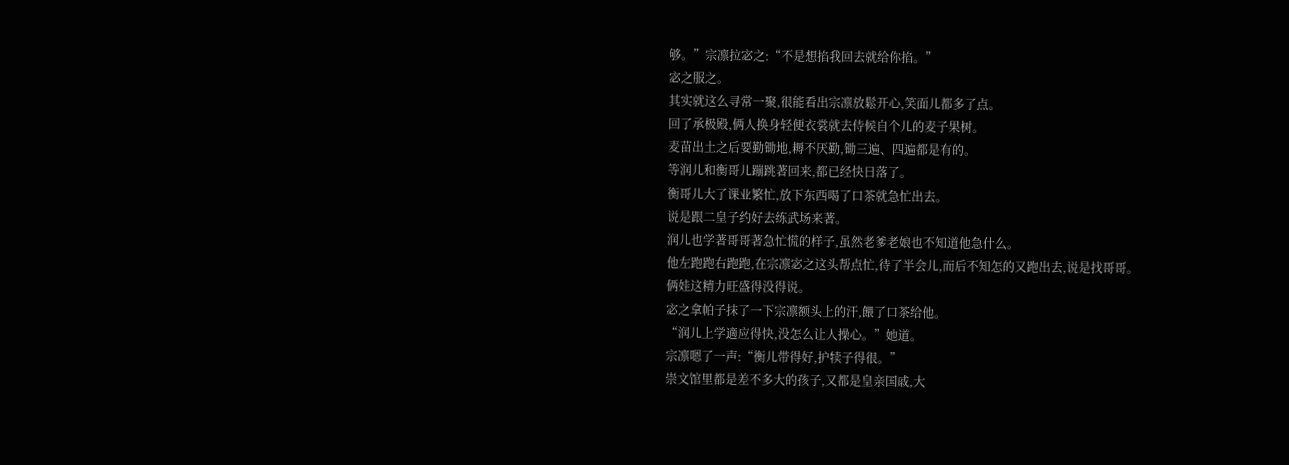够。”宗凛拉宓之:“不是想掐我回去就给你掐。”
宓之服之。
其实就这么寻常一聚,很能看出宗凛放鬆开心,笑面儿都多了点。
回了承极殿,俩人换身轻便衣裳就去侍候自个儿的麦子果树。
麦苗出土之后要勤锄地,耨不厌勤,锄三遍、四遍都是有的。
等润儿和衡哥儿蹦跳著回来,都已经快日落了。
衡哥儿大了课业繁忙,放下东西喝了口茶就急忙出去。
说是跟二皇子约好去练武场来著。
润儿也学著哥哥著急忙慌的样子,虽然老爹老娘也不知道他急什么。
他左跑跑右跑跑,在宗凛宓之这头帮点忙,待了半会儿,而后不知怎的又跑出去,说是找哥哥。
俩娃这精力旺盛得没得说。
宓之拿帕子抹了一下宗凛额头上的汗,餵了口茶给他。
“润儿上学適应得快,没怎么让人操心。”她道。
宗凛嗯了一声:“衡儿带得好,护犊子得很。”
崇文馆里都是差不多大的孩子,又都是皇亲国戚,大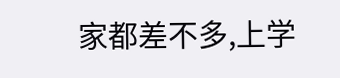家都差不多,上学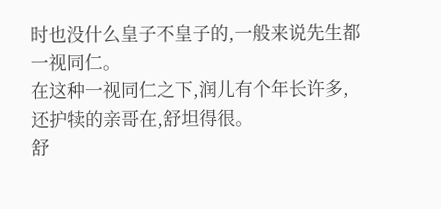时也没什么皇子不皇子的,一般来说先生都一视同仁。
在这种一视同仁之下,润儿有个年长许多,还护犊的亲哥在,舒坦得很。
舒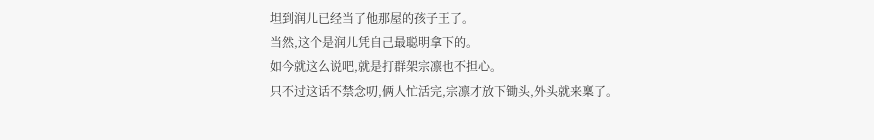坦到润儿已经当了他那屋的孩子王了。
当然,这个是润儿凭自己最聪明拿下的。
如今就这么说吧,就是打群架宗凛也不担心。
只不过这话不禁念叨,俩人忙活完,宗凛才放下锄头,外头就来稟了。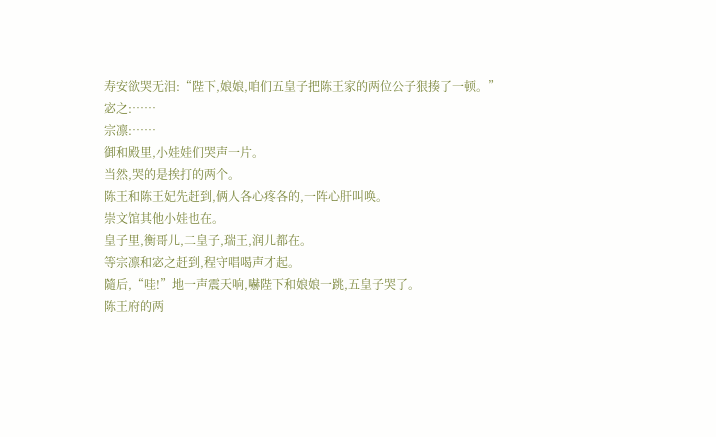寿安欲哭无泪:“陛下,娘娘,咱们五皇子把陈王家的两位公子狠揍了一顿。”
宓之:……
宗凛:……
御和殿里,小娃娃们哭声一片。
当然,哭的是挨打的两个。
陈王和陈王妃先赶到,俩人各心疼各的,一阵心肝叫唤。
崇文馆其他小娃也在。
皇子里,衡哥儿,二皇子,瑞王,润儿都在。
等宗凛和宓之赶到,程守唱喝声才起。
隨后,“哇!”地一声震天响,嚇陛下和娘娘一跳,五皇子哭了。
陈王府的两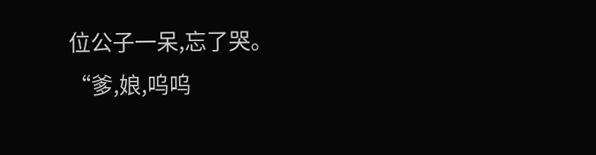位公子一呆,忘了哭。
“爹,娘,呜呜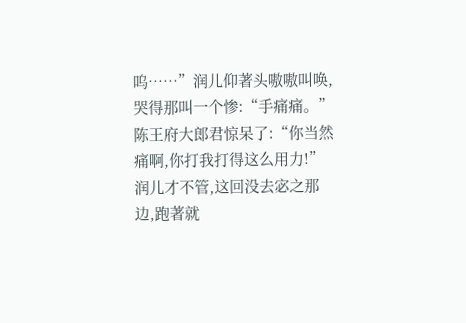呜……”润儿仰著头嗷嗷叫唤,哭得那叫一个惨:“手痛痛。”
陈王府大郎君惊呆了:“你当然痛啊,你打我打得这么用力!”
润儿才不管,这回没去宓之那边,跑著就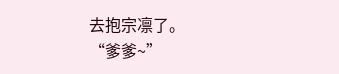去抱宗凛了。
“爹爹~”